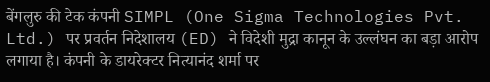बेंगलुरु की टेक कंपनी SIMPL (One Sigma Technologies Pvt. Ltd.) पर प्रवर्तन निदेशालय (ED) ने विदेशी मुद्रा कानून के उल्लंघन का बड़ा आरोप लगाया है। कंपनी के डायरेक्टर नित्यानंद शर्मा पर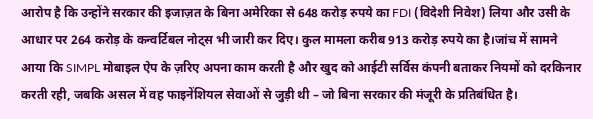आरोप है कि उन्होंने सरकार की इजाज़त के बिना अमेरिका से 648 करोड़ रुपये का FDI (विदेशी निवेश) लिया और उसी के आधार पर 264 करोड़ के कन्वर्टिबल नोट्स भी जारी कर दिए। कुल मामला करीब 913 करोड़ रुपये का है।जांच में सामने आया कि SIMPL मोबाइल ऐप के ज़रिए अपना काम करती है और खुद को आईटी सर्विस कंपनी बताकर नियमों को दरकिनार करती रही, जबकि असल में वह फाइनेंशियल सेवाओं से जुड़ी थी – जो बिना सरकार की मंजूरी के प्रतिबंधित है।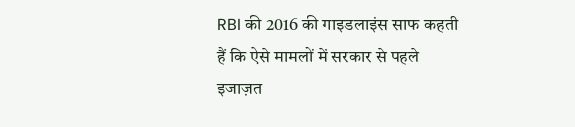RBI की 2016 की गाइडलाइंस साफ कहती हैं कि ऐसे मामलों में सरकार से पहले इजाज़त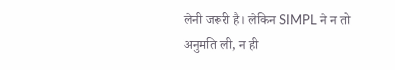लेनी जरूरी है। लेकिन SIMPL ने न तो अनुमति ली, न ही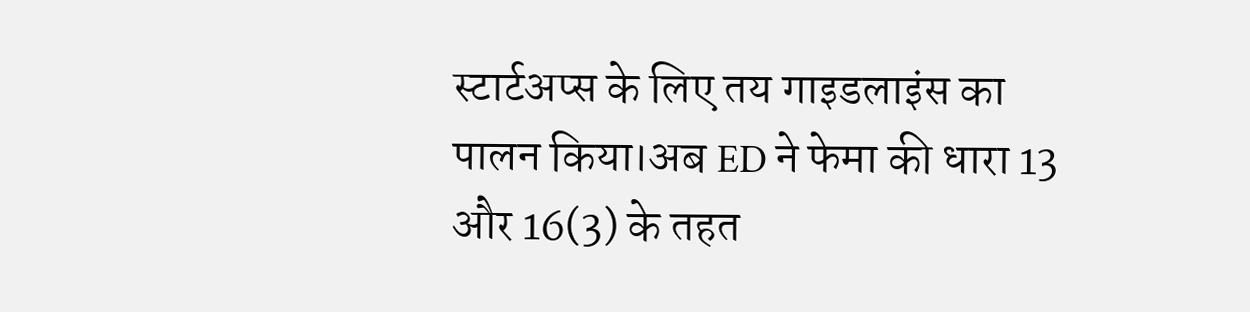स्टार्टअप्स के लिए तय गाइडलाइंस का पालन किया।अब ED ने फेमा की धारा 13 और 16(3) के तहत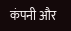कंपनी और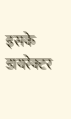इसके डायरेक्टर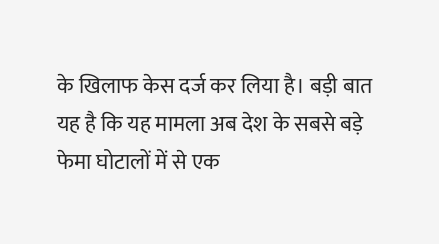के खिलाफ केस दर्ज कर लिया है। बड़ी बात यह है कि यह मामला अब देश के सबसे बड़े फेमा घोटालों में से एक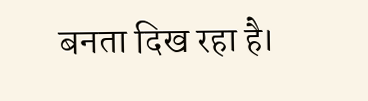बनता दिख रहा है।